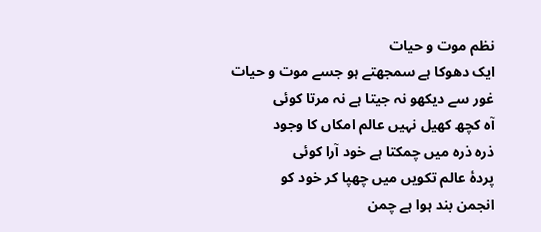نظم موت و حیات
ایک دھوکا ہے سمجھتے ہو جسے موت و حیات
غور سے دیکھو نہ جیتا ہے نہ مرتا کوئی
آہ کچھ کھیل نہیں عالم امکاں کا وجود
ذرہ ذرہ میں چمکتا ہے خود آرا کوئی
پردۂ عالم تکویں میں چھپا کر خود کو
انجمن بند ہوا ہے چمن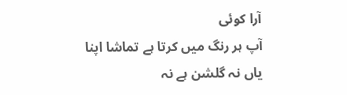آرا کوئی
آپ ہر رنگ میں کرتا ہے تماشا اپنا
یاں نہ گلشن ہے نہ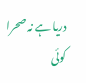دریا ہے نہ صحرا کوئی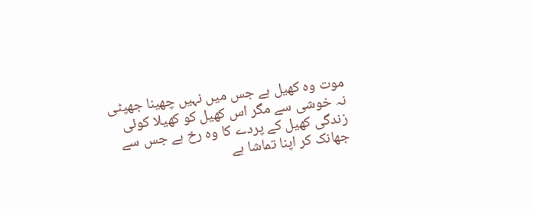موت وہ کھیل ہے جس میں نہیں چھینا جھپٹی
نہ خوشی سے مگر اس کھیل کو کھیلا کوئی
زندگی کھیل کے پردے کا وہ رخ ہے جس سے
جھانک کر اپنا تماشا ہے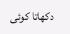دکھاتا کوئی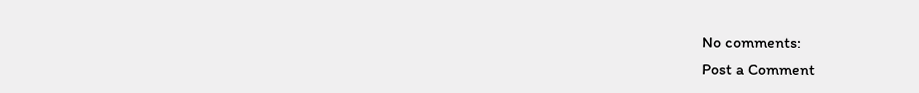No comments:
Post a Comment